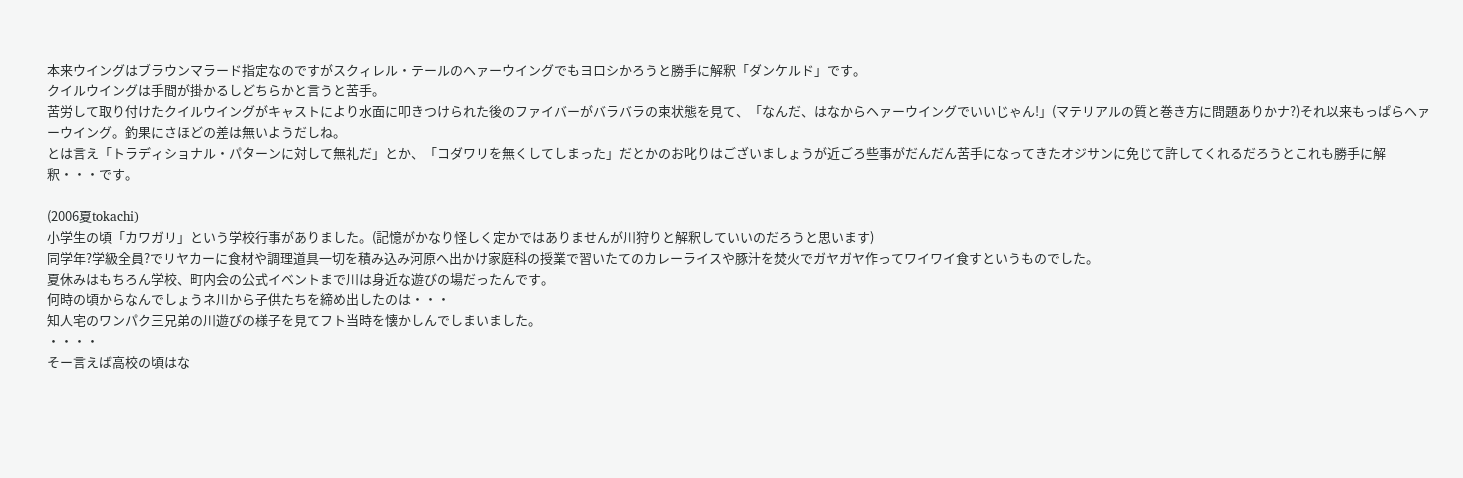本来ウイングはブラウンマラード指定なのですがスクィレル・テールのヘァーウイングでもヨロシかろうと勝手に解釈「ダンケルド」です。
クイルウイングは手間が掛かるしどちらかと言うと苦手。
苦労して取り付けたクイルウイングがキャストにより水面に叩きつけられた後のファイバーがバラバラの束状態を見て、「なんだ、はなからヘァーウイングでいいじゃん!」(マテリアルの質と巻き方に問題ありかナ?)それ以来もっぱらヘァーウイング。釣果にさほどの差は無いようだしね。
とは言え「トラディショナル・パターンに対して無礼だ」とか、「コダワリを無くしてしまった」だとかのお叱りはございましょうが近ごろ些事がだんだん苦手になってきたオジサンに免じて許してくれるだろうとこれも勝手に解釈・・・です。

(2006夏tokachi)
小学生の頃「カワガリ」という学校行事がありました。(記憶がかなり怪しく定かではありませんが川狩りと解釈していいのだろうと思います)
同学年?学級全員?でリヤカーに食材や調理道具一切を積み込み河原へ出かけ家庭科の授業で習いたてのカレーライスや豚汁を焚火でガヤガヤ作ってワイワイ食すというものでした。
夏休みはもちろん学校、町内会の公式イベントまで川は身近な遊びの場だったんです。
何時の頃からなんでしょうネ川から子供たちを締め出したのは・・・
知人宅のワンパク三兄弟の川遊びの様子を見てフト当時を懐かしんでしまいました。
・・・・
そー言えば高校の頃はな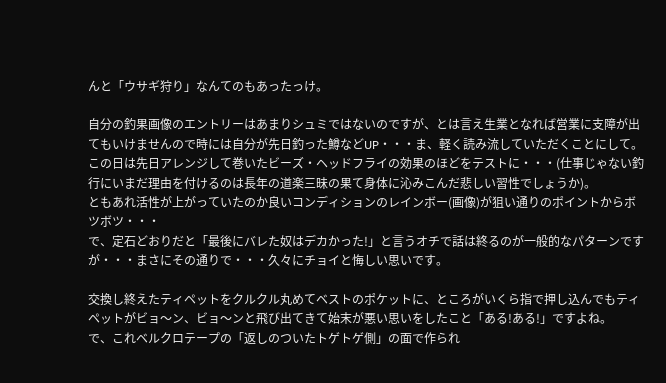んと「ウサギ狩り」なんてのもあったっけ。

自分の釣果画像のエントリーはあまりシュミではないのですが、とは言え生業となれば営業に支障が出てもいけませんので時には自分が先日釣った鱒などUP・・・ま、軽く読み流していただくことにして。
この日は先日アレンジして巻いたビーズ・ヘッドフライの効果のほどをテストに・・・(仕事じゃない釣行にいまだ理由を付けるのは長年の道楽三昧の果て身体に沁みこんだ悲しい習性でしょうか)。
ともあれ活性が上がっていたのか良いコンディションのレインボー(画像)が狙い通りのポイントからボツボツ・・・
で、定石どおりだと「最後にバレた奴はデカかった!」と言うオチで話は終るのが一般的なパターンですが・・・まさにその通りで・・・久々にチョイと悔しい思いです。

交換し終えたティペットをクルクル丸めてベストのポケットに、ところがいくら指で押し込んでもティペットがビョ〜ン、ビョ〜ンと飛び出てきて始末が悪い思いをしたこと「ある!ある!」ですよね。
で、これベルクロテープの「返しのついたトゲトゲ側」の面で作られ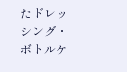たドレッシング・ボトルケ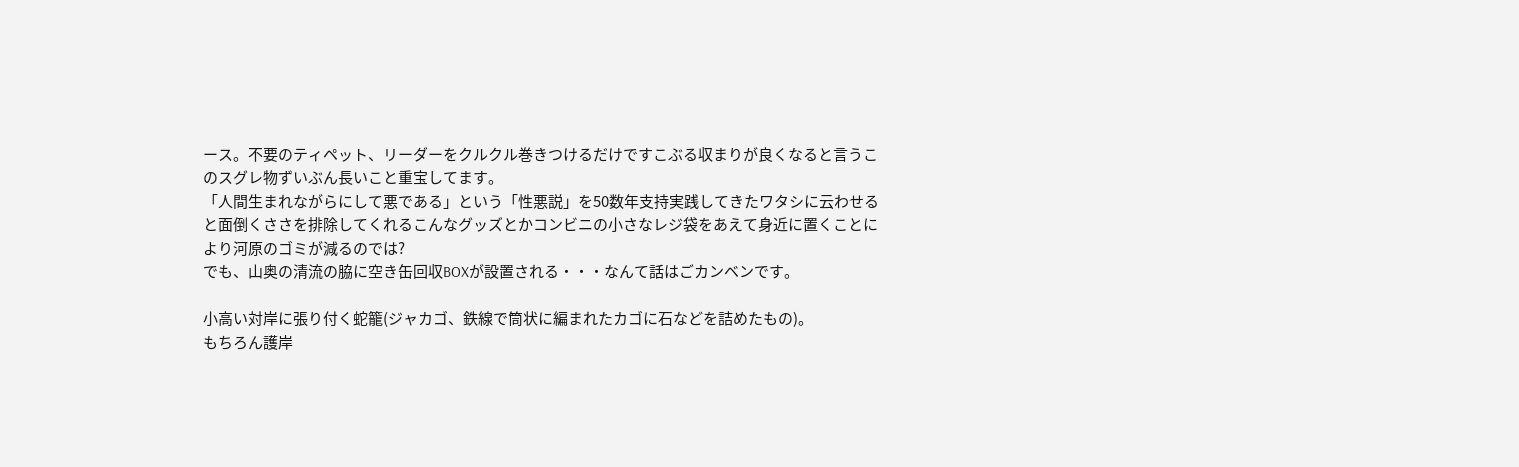ース。不要のティペット、リーダーをクルクル巻きつけるだけですこぶる収まりが良くなると言うこのスグレ物ずいぶん長いこと重宝してます。
「人間生まれながらにして悪である」という「性悪説」を50数年支持実践してきたワタシに云わせると面倒くささを排除してくれるこんなグッズとかコンビニの小さなレジ袋をあえて身近に置くことにより河原のゴミが減るのでは?
でも、山奥の清流の脇に空き缶回収BOXが設置される・・・なんて話はごカンベンです。

小高い対岸に張り付く蛇籠(ジャカゴ、鉄線で筒状に編まれたカゴに石などを詰めたもの)。
もちろん護岸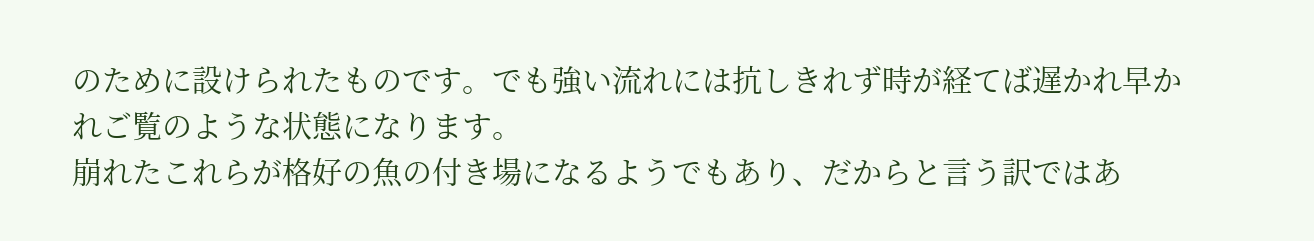のために設けられたものです。でも強い流れには抗しきれず時が経てば遅かれ早かれご覧のような状態になります。
崩れたこれらが格好の魚の付き場になるようでもあり、だからと言う訳ではあ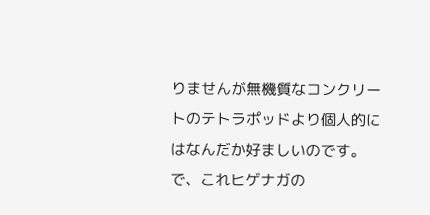りませんが無機質なコンクリートのテトラポッドより個人的にはなんだか好ましいのです。
で、これヒゲナガの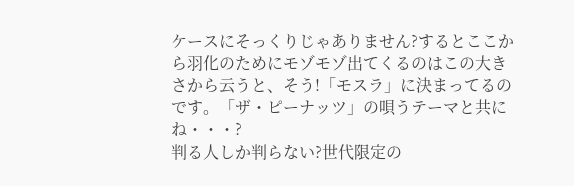ケースにそっくりじゃありません?するとここから羽化のためにモゾモゾ出てくるのはこの大きさから云うと、そう!「モスラ」に決まってるのです。「ザ・ピーナッツ」の唄うテーマと共にね・・・?
判る人しか判らない?世代限定の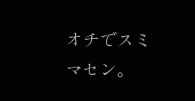オチでスミマセン。